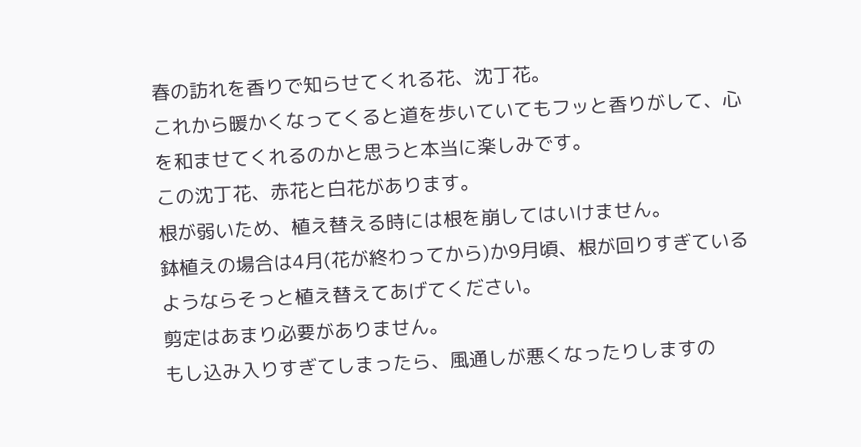春の訪れを香りで知らせてくれる花、沈丁花。
これから暖かくなってくると道を歩いていてもフッと香りがして、心を和ませてくれるのかと思うと本当に楽しみです。
この沈丁花、赤花と白花があります。
根が弱いため、植え替える時には根を崩してはいけません。
鉢植えの場合は4月(花が終わってから)か9月頃、根が回りすぎているようならそっと植え替えてあげてください。
剪定はあまり必要がありません。
もし込み入りすぎてしまったら、風通しが悪くなったりしますの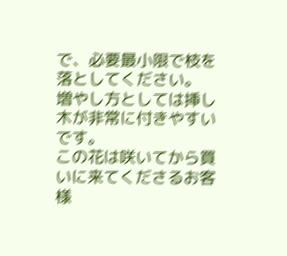で、必要最小限で枝を落としてください。
増やし方としては挿し木が非常に付きやすいです。
この花は咲いてから買いに来てくださるお客様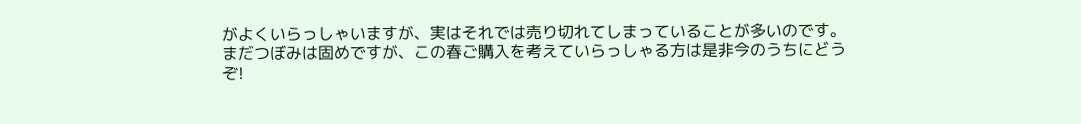がよくいらっしゃいますが、実はそれでは売り切れてしまっていることが多いのです。
まだつぼみは固めですが、この春ご購入を考えていらっしゃる方は是非今のうちにどうぞ!